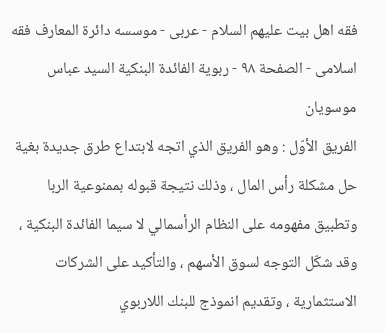فقه اهل بیت علیهم السلام - عربی - موسسه دائرة المعارف فقه اسلامی - الصفحة ٩٨ - ربوية الفائدة البنكية السيد عباس موسويان
الفريق الأوّل : وهو الفريق الذي اتجه لابتداع طرق جديدة بغية حل مشكلة رأس المال ، وذلك نتيجة قبوله بممنوعية الربا وتطبيق مفهومه على النظام الرأسمالي لا سيما الفائدة البنكية ، وقد شكّل التوجه لسوق الأسهم ، والتأكيد على الشركات الاستثمارية ، وتقديم انموذج للبنك اللاربوي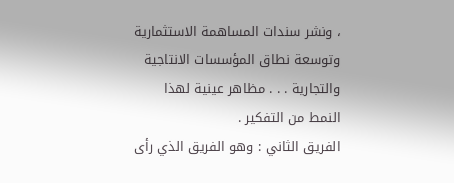، ونشر سندات المساهمة الاستثمارية وتوسعة نطاق المؤسسات الانتاجية والتجارية . . . مظاهر عينية لهذا النمط من التفكير .
الفريق الثاني : وهو الفريق الذي رأى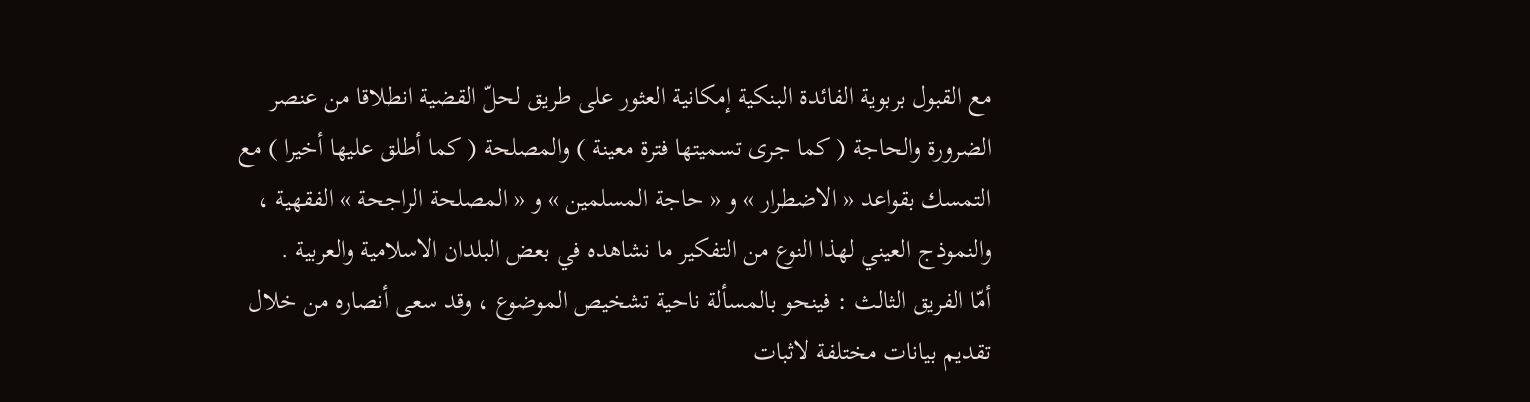مع القبول بربوية الفائدة البنكية إمكانية العثور على طريق لحلّ القضية انطلاقا من عنصر الضرورة والحاجة ( كما جرى تسميتها فترة معينة ) والمصلحة ( كما أطلق عليها أخيرا ) مع التمسك بقواعد « الاضطرار » و « حاجة المسلمين » و « المصلحة الراجحة » الفقهية ، والنموذج العيني لهذا النوع من التفكير ما نشاهده في بعض البلدان الاسلامية والعربية .
أمّا الفريق الثالث : فينحو بالمسألة ناحية تشخيص الموضوع ، وقد سعى أنصاره من خلال تقديم بيانات مختلفة لاثبات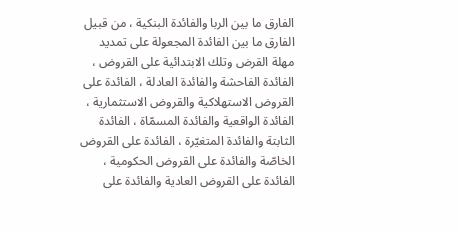الفارق ما بين الربا والفائدة البنكية ، من قبيل الفارق ما بين الفائدة المجعولة على تمديد مهلة القرض وتلك الابتدائية على القروض ، الفائدة الفاحشة والفائدة العادلة ، الفائدة على القروض الاستهلاكية والقروض الاستثمارية ، الفائدة الواقعية والفائدة المسمّاة ، الفائدة الثابتة والفائدة المتغيّرة ، الفائدة على القروض الخاصّة والفائدة على القروض الحكومية ، الفائدة على القروض العادية والفائدة على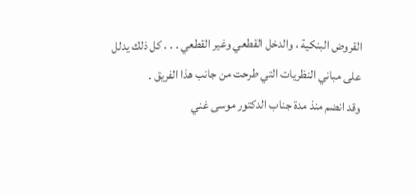القروض البنكية ، والدخل القطعي وغير القطعي . . . كل ذلك يدلل على مباني النظريات التي طرحت من جانب هذا الفريق .
وقد انضم منذ مدة جناب الدكتور موسى غني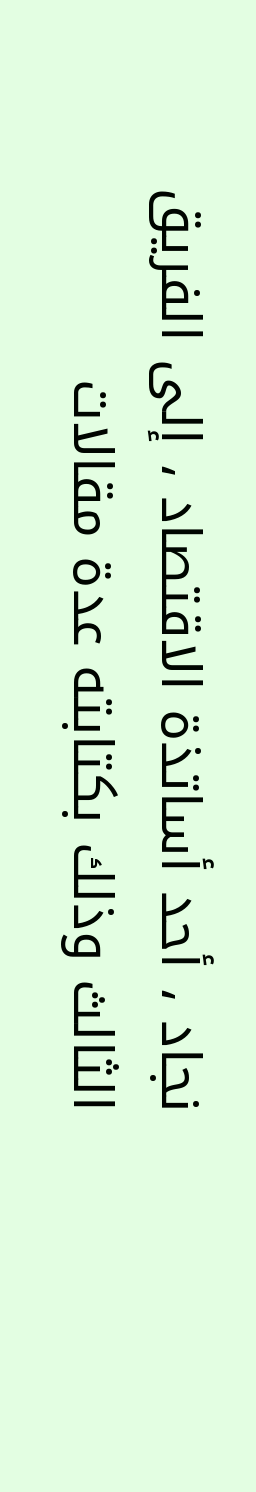نجاد ، أحد أساتذة الاقتصاد ، إلى الفريق الثالث وذلك بكتابته عدة مقالات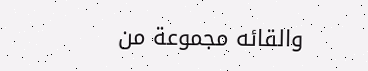والقائه مجموعة من